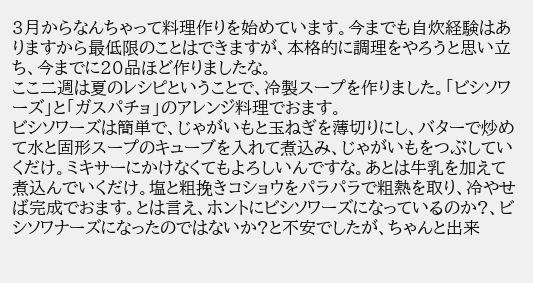3月からなんちゃって料理作りを始めています。今までも自炊経験はありますから最低限のことはできますが、本格的に調理をやろうと思い立ち、今までに20品ほど作りましたな。
ここ二週は夏のレシピということで、冷製スープを作りました。「ビシソワーズ」と「ガスパチョ」のアレンジ料理でおます。
ビシソワーズは簡単で、じゃがいもと玉ねぎを薄切りにし、バターで炒めて水と固形スープのキューブを入れて煮込み、じゃがいもをつぶしていくだけ。ミキサーにかけなくてもよろしいんですな。あとは牛乳を加えて煮込んでいくだけ。塩と粗挽きコショウをパラパラで粗熱を取り、冷やせば完成でおます。とは言え、ホントにビシソワーズになっているのか?、ビシソワナーズになったのではないか?と不安でしたが、ちゃんと出来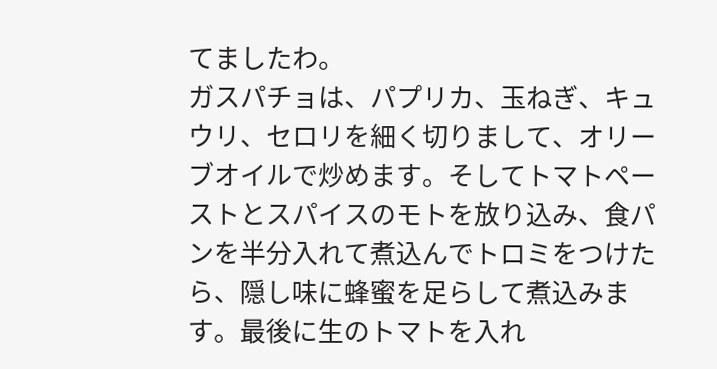てましたわ。
ガスパチョは、パプリカ、玉ねぎ、キュウリ、セロリを細く切りまして、オリーブオイルで炒めます。そしてトマトペーストとスパイスのモトを放り込み、食パンを半分入れて煮込んでトロミをつけたら、隠し味に蜂蜜を足らして煮込みます。最後に生のトマトを入れ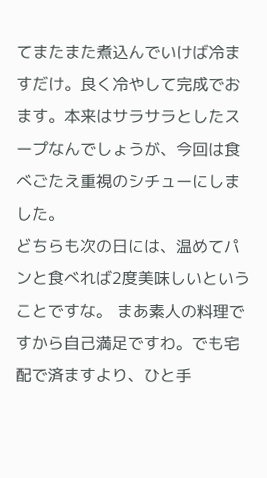てまたまた煮込んでいけば冷ますだけ。良く冷やして完成でおます。本来はサラサラとしたスープなんでしょうが、今回は食べごたえ重視のシチューにしました。
どちらも次の日には、温めてパンと食べれば2度美味しいということですな。 まあ素人の料理ですから自己満足ですわ。でも宅配で済ますより、ひと手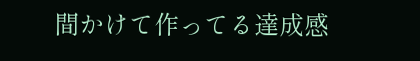間かけて作ってる達成感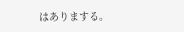はありまする。